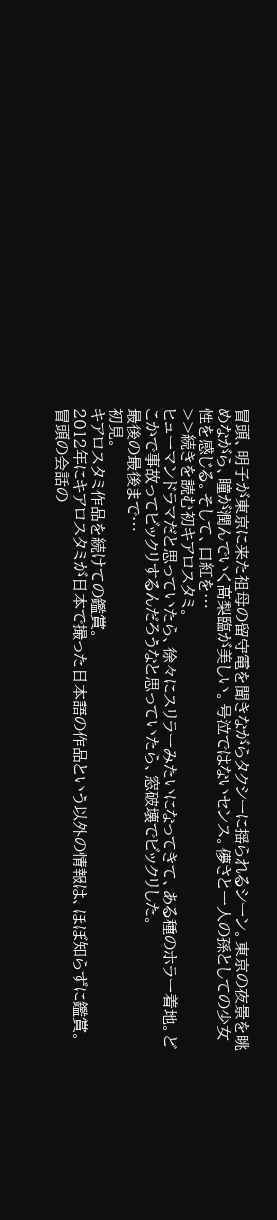冒頭、明子が東京に来た祖母の留守電を聞きながらタクシーに揺られるシーン。東京の夜景を眺めながら、瞳が潤んでいく高梨臨が美しい。号泣ではないセンス。儚さと一人の孫としての少女性を感じる。そして、口紅を…
>>続きを読む初キアロスタミ。
ヒューマンドラマだと思っていたら、徐々にスリラーみたいになってきて、ある種のホラー着地。どこかで事故ってビックリするんだろうなと思っていたら、窓破壊でビックリした。
最後の最後まで…
初見。
キアロスタミ作品を続けての鑑賞。
2012年にキアロスタミが日本で撮った日本語の作品という以外の情報は、ほぼ知らずに鑑賞。
冒頭の会話の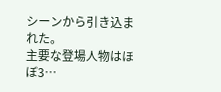シーンから引き込まれた。
主要な登場人物はほぼ3…